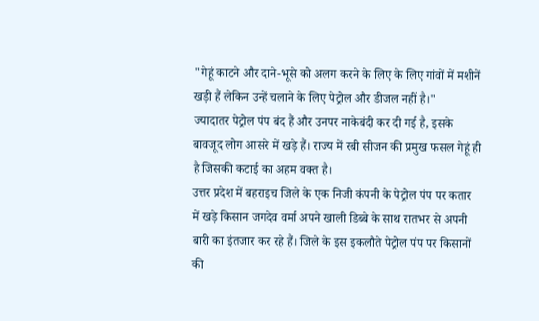"गेहूं काटने और दाने-भूसे को अलग करने के लिए के लिए गांवों में मशीनें खड़ी हैं लेकिन उन्हें चलाने के लिए पेट्रोल और डीजल नहीं है।"
ज्यादातर पेट्रोल पंप बंद हैं और उनपर नाकेबंदी कर दी गई है, इसके बावजूद लोग आसरे में खड़े हैं। राज्य में रबी सीजन की प्रमुख फसल गेहूं ही है जिसकी कटाई का अहम वक्त है।
उत्तर प्रदेश में बहराइच जिले के एक निजी कंपनी के पेट्रोल पंप पर कतार में खड़े किसान जगदेव वर्मा अपने खाली डिब्बे के साथ रातभर से अपनी बारी का इंतजार कर रहे हैं। जिले के इस इकलौते पेट्रोल पंप पर किसानों की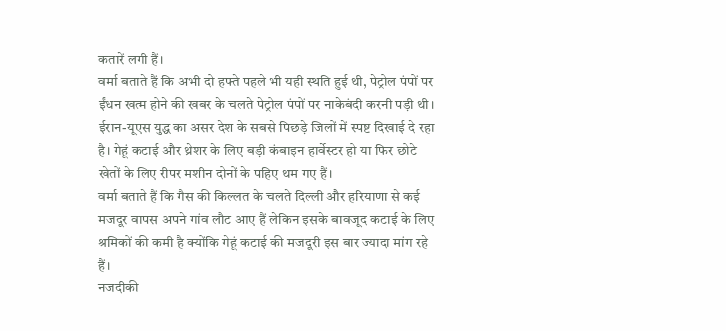कतारें लगी हैं।
वर्मा बताते हैं कि अभी दो हफ्ते पहले भी यही स्थति हुई थी, पेट्रोल पंपों पर ईंधन खत्म होने की खबर के चलते पेट्रोल पंपों पर नाकेबंदी करनी पड़ी थी।
ईरान-यूएस युद्ध का असर देश के सबसे पिछड़े जिलों में स्पष्ट दिखाई दे रहा है। गेहूं कटाई और थ्रेशर के लिए बड़ी कंबाइन हार्वेस्टर हो या फिर छोटे खेतों के लिए रीपर मशीन दोनों के पहिए थम गए हैं।
वर्मा बताते हैं कि गैस की किल्लत के चलते दिल्ली और हरियाणा से कई मजदूर वापस अपने गांव लौट आए हैं लेकिन इसके बावजूद कटाई के लिए श्रमिकों की कमी है क्योंकि गेहूं कटाई की मजदूरी इस बार ज्यादा मांग रहे हैं।
नजदीकी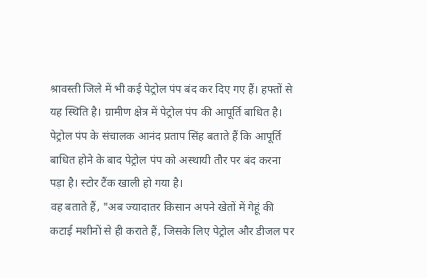श्रावस्ती जिले में भी कई पेट्रोल पंप बंद कर दिए गए हैं। हफ्तों से यह स्थिति है। ग्रामीण क्षेत्र में पेट्रोल पंप की आपूर्ति बाधित है। पेट्रोल पंप के संचालक आनंद प्रताप सिंह बताते हैं कि आपूर्ति बाधित होने के बाद पेट्रोल पंप को अस्थायी तौर पर बंद करना पड़ा है। स्टोर टैंक खाली हो गया है।
वह बताते हैं, "अब ज्यादातर किसान अपने खेतों में गेहूं की कटाई मशीनों से ही कराते हैं, जिसके लिए पेट्रोल और डीजल पर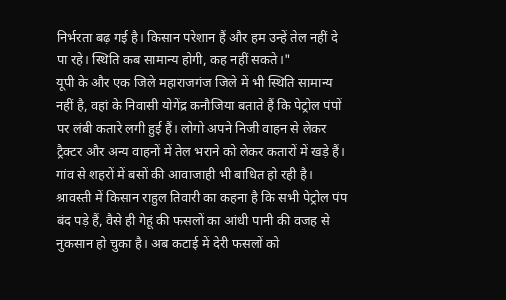निर्भरता बढ़ गई है। किसान परेशान हैं और हम उन्हें तेल नहीं दे पा रहे। स्थिति कब सामान्य होगी, कह नहीं सकते।"
यूपी के और एक जिले महाराजगंज जिले में भी स्थिति सामान्य नहीं है, वहां के निवासी योगेंद्र कनौजिया बताते हैं कि पेट्रोल पंपों पर लंबी कतारे लगी हुई हैं। लोगो अपने निजी वाहन से लेकर ट्रैक्टर और अन्य वाहनों में तेल भराने को लेकर कतारों में खड़े हैं।
गांव से शहरों में बसों की आवाजाही भी बाधित हो रही है।
श्रावस्ती में किसान राहुल तिवारी का कहना है कि सभी पेट्रोल पंप बंद पड़े हैं, वैसे ही गेहूं की फसलों का आंधी पानी की वजह से नुकसान हो चुका है। अब कटाई में देरी फसलों को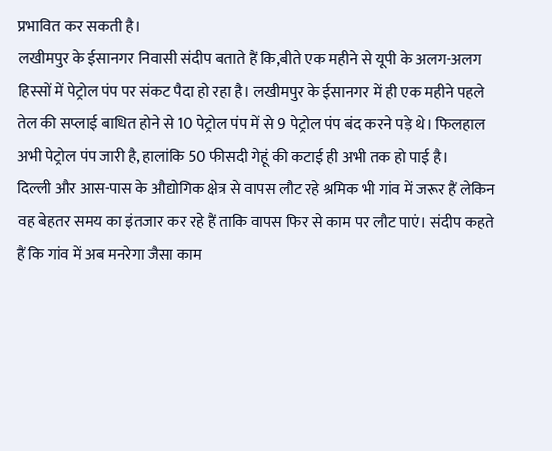प्रभावित कर सकती है।
लखीमपुर के ईसानगर निवासी संदीप बताते हैं कि,बीते एक महीने से यूपी के अलग-अलग हिस्सों में पेट्रोल पंप पर संकट पैदा हो रहा है। लखीमपुर के ईसानगर में ही एक महीने पहले तेल की सप्लाई बाधित होने से 10 पेट्रोल पंप में से 9 पेट्रोल पंप बंद करने पड़े थे। फिलहाल अभी पेट्रोल पंप जारी है, हालांकि 50 फीसदी गेहूं की कटाई ही अभी तक हो पाई है।
दिल्ली और आस-पास के औद्योगिक क्षेत्र से वापस लौट रहे श्रमिक भी गांव में जरूर हैं लेकिन वह बेहतर समय का इंतजार कर रहे हैं ताकि वापस फिर से काम पर लौट पाएं। संदीप कहते हैं कि गांव में अब मनरेगा जैसा काम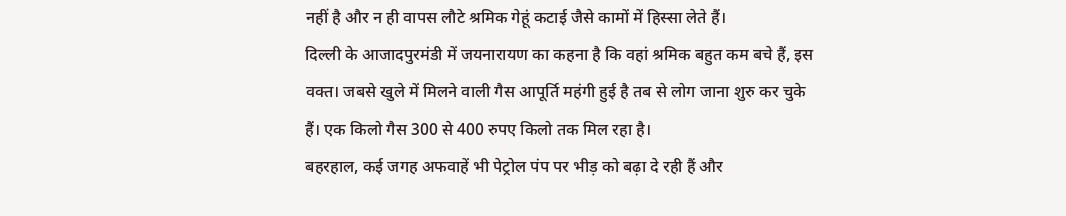नहीं है और न ही वापस लौटे श्रमिक गेहूं कटाई जैसे कामों में हिस्सा लेते हैं।
दिल्ली के आजादपुरमंडी में जयनारायण का कहना है कि वहां श्रमिक बहुत कम बचे हैं, इस वक्त। जबसे खुले में मिलने वाली गैस आपूर्ति महंगी हुई है तब से लोग जाना शुरु कर चुके हैं। एक किलो गैस 300 से 400 रुपए किलो तक मिल रहा है।
बहरहाल, कई जगह अफवाहें भी पेट्रोल पंप पर भीड़ को बढ़ा दे रही हैं और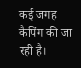कई जगह कैपिंग की जा रही है।